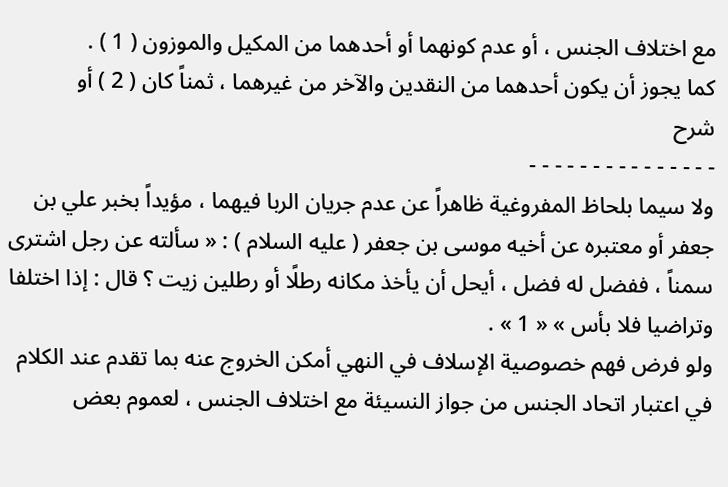مع اختلاف الجنس ، أو عدم كونهما أو أحدهما من المكيل والموزون ( 1 ) .
كما يجوز أن يكون أحدهما من النقدين والآخر من غيرهما ، ثمناً كان ( 2 ) أو
شرح
- - - - - - - - - - - - - - -
ولا سيما بلحاظ المفروغية ظاهراً عن عدم جريان الربا فيهما ، مؤيداً بخبر علي بن جعفر أو معتبره عن أخيه موسى بن جعفر ( عليه السلام ) : « سألته عن رجل اشترى سمناً ، ففضل له فضل ، أيحل أن يأخذ مكانه رطلًا أو رطلين زيت ؟ قال : إذا اختلفا وتراضيا فلا بأس » « 1 » .
ولو فرض فهم خصوصية الإسلاف في النهي أمكن الخروج عنه بما تقدم عند الكلام في اعتبار اتحاد الجنس من جواز النسيئة مع اختلاف الجنس ، لعموم بعض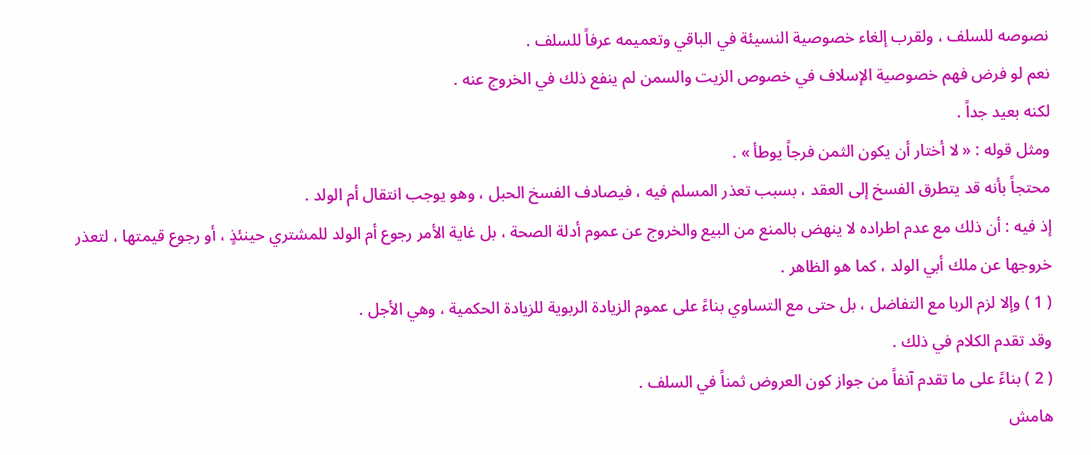نصوصه للسلف ، ولقرب إلغاء خصوصية النسيئة في الباقي وتعميمه عرفاً للسلف .
نعم لو فرض فهم خصوصية الإسلاف في خصوص الزيت والسمن لم ينفع ذلك في الخروج عنه .
لكنه بعيد جداً .
ومثل قوله : « لا أختار أن يكون الثمن فرجاً يوطأ » .
محتجاً بأنه قد يتطرق الفسخ إلى العقد ، بسبب تعذر المسلم فيه ، فيصادف الفسخ الحبل ، وهو يوجب انتقال أم الولد .
إذ فيه : أن ذلك مع عدم اطراده لا ينهض بالمنع من البيع والخروج عن عموم أدلة الصحة ، بل غاية الأمر رجوع أم الولد للمشتري حينئذٍ ، أو رجوع قيمتها ، لتعذر خروجها عن ملك أبي الولد ، كما هو الظاهر .
( 1 ) وإلا لزم الربا مع التفاضل ، بل حتى مع التساوي بناءً على عموم الزيادة الربوية للزيادة الحكمية ، وهي الأجل .
وقد تقدم الكلام في ذلك .
( 2 ) بناءً على ما تقدم آنفاً من جواز كون العروض ثمناً في السلف .
هامش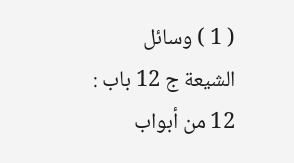( 1 ) وسائل الشيعة ج 12 باب : 12 من أبواب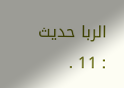الربا حديث : 11 .